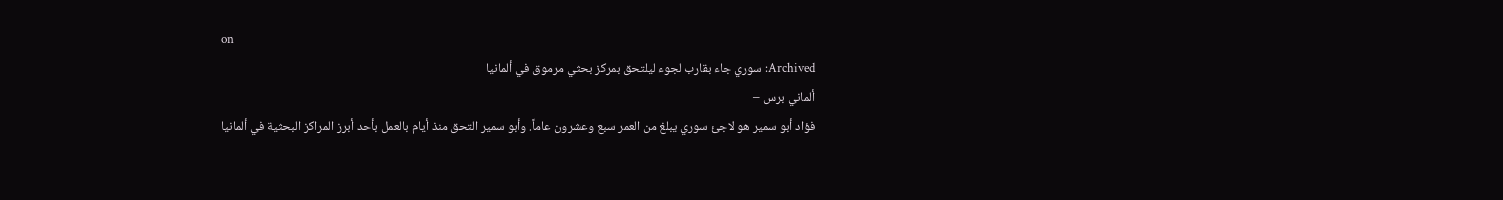on
Archived: سوري جاء بقارب لجوء ليلتحق بمركز بحثي مرموق في ألمانيا
ألماني برس –
فؤاد أبو سمير هو لاجئ سوري يبلغ من العمر سبع وعشرون عاماً. وأبو سمير التحق منذ أيام بالعمل بأحد أبرز المراكز البحثية في ألمانيا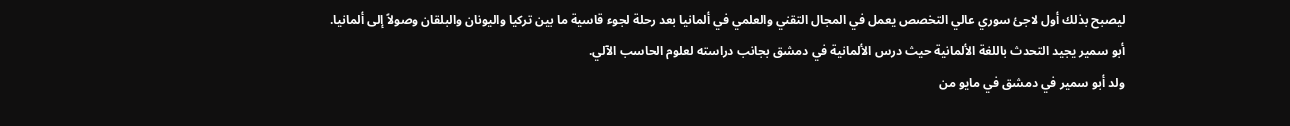ليصبح بذلك أول لاجئ سوري عالي التخصص يعمل في المجال التقني والعلمي في ألمانيا بعد رحلة لجوء قاسية ما بين تركيا واليونان والبلقان وصولاً إلى ألمانيا.
أبو سمير يجيد التحدث باللغة الألمانية حيث درس الألمانية في دمشق بجانب دراسته لعلوم الحاسب الآلي.
ولد أبو سمير في دمشق في مايو من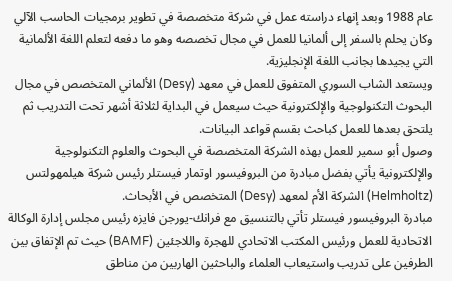عام 1988 وبعد إنهاء دراسته عمل في شركة متخصصة في تطوير برمجيات الحاسب الآلي وكان يحلم بالسفر إلى ألمانيا للعمل في مجال تخصصه وهو ما دفعه لتعلم اللغة الألمانية التي يجيدها بجانب اللغة الإنجليزية.
ويستعد الشاب السوري المتفوق للعمل في معهد (Desy) الألماني المتخصص في مجال البحوث التكنولوجية والإلكترونية حيث سيعمل في البداية لثلاثة أشهر تحت التدريب ثم يلتحق بعدها للعمل كباحث بقسم قواعد البيانات.
وصول أبو سمير للعمل بهذه الشركة المتخصصة في البحوث والعلوم التكنولوجية والإلكترونية يأتي بفضل مبادرة من البروفيسور اوتمار فيستلر رئيس شركة هيلمهولتس (Helmholtz) الشركة الأم لمعهد (Desy) المتخصص في الأبحاث.
مبادرة البروفيسور فيستلر تأتي بالتنسيق مع فرانك-يورجن فايزه رئيس مجلس إدارة الوكالة الاتحادية للعمل ورئيس المكتب الاتحادي للهجرة واللاجئين (BAMF) حيث تم الإتفاق بين الطرفين على تدريب واستيعاب العلماء والباحثين الهاربين من مناطق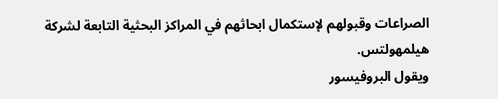الصراعات وقبولهم لإستكمال ابحاثهم في المراكز البحثية التابعة لشركة هيلمهولتس.
ويقول البروفيسور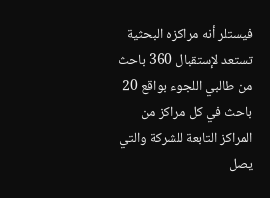فيستلر أنه مراكزه البحثية تستعد لإستقبال 360 باحث من طالبي اللجوء بواقع 20 باحث في كل مراكز من المراكز التابعة للشركة والتي يصل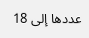عددها إلى 18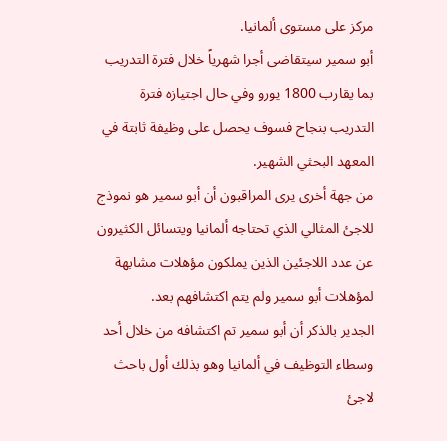مركز على مستوى ألمانيا.
أبو سمير سيتقاضى أجرا شهرياً خلال فترة التدريب بما يقارب 1800 يورو وفي حال اجتيازه فترة التدريب بنجاح فسوف يحصل على وظيفة ثابتة في المعهد البحثي الشهير.
من جهة أخرى يرى المراقبون أن أبو سمير هو نموذج للاجئ المثالي الذي تحتاجه ألمانيا ويتسائل الكثيرون عن عدد اللاجئين الذين يملكون مؤهلات مشابهة لمؤهلات أبو سمير ولم يتم اكتشافهم بعد.
الجدير بالذكر أن أبو سمير تم اكتشافه من خلال أحد وسطاء التوظيف في ألمانيا وهو بذلك أول باحث لاجئ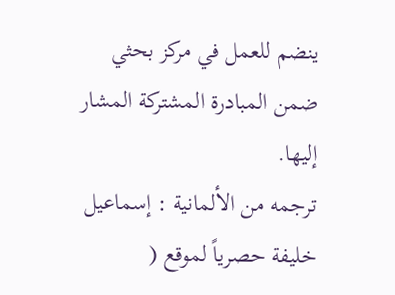ينضم للعمل في مركز بحثي ضمن المبادرة المشتركة المشار إليها.
ترجمه من الألمانية : إسماعيل خليفة حصرياً لموقع (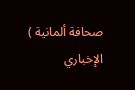صحافة ألمانية ) الإخباري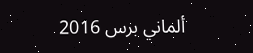ألماني برس 2016